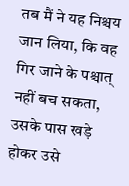तब मैं ने यह निश्चय जान लिया, कि वह गिर जाने के पश्चात् नहीं बच सकता, उसके पास खड़े होकर उसे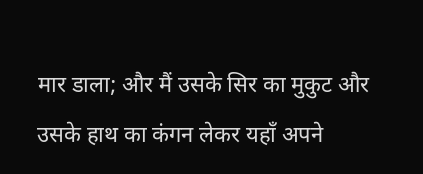मार डाला; और मैं उसके सिर का मुकुट और उसके हाथ का कंगन लेकर यहाँ अपने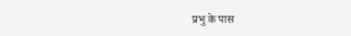प्रभु के पास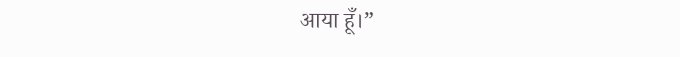आया हूँ।”